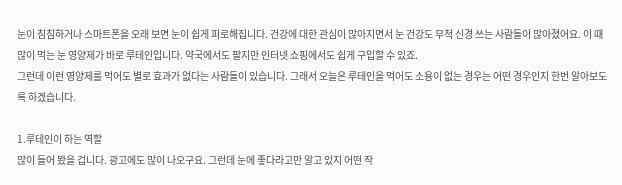눈이 침침하거나 스마트폰을 오래 보면 눈이 쉽게 피로해집니다. 건강에 대한 관심이 많아지면서 눈 건강도 무척 신경 쓰는 사람들이 많아졌어요. 이 때 많이 먹는 눈 영양제가 바로 루테인입니다. 약국에서도 팔지만 인터넷 쇼핑에서도 쉽게 구입할 수 있죠.
그런데 이런 영양제를 먹어도 별로 효과가 없다는 사람들이 있습니다. 그래서 오늘은 루테인을 먹어도 소용이 없는 경우는 어떤 경우인지 한번 알아보도록 하겠습니다.

1.루테인이 하는 역할
많이 들어 봤을 겁니다. 광고에도 많이 나오구요. 그런데 눈에 좋다라고만 알고 있지 어떤 작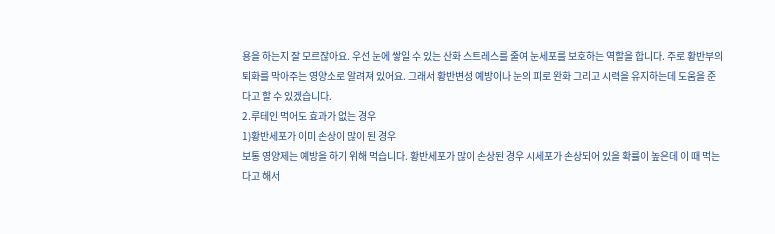용을 하는지 잘 모르잖아요. 우선 눈에 쌓일 수 있는 산화 스트레스를 줄여 눈세포를 보호하는 역할을 합니다. 주로 황반부의 퇴화를 막아주는 영양소로 알려져 있어요. 그래서 황반변성 예방이나 눈의 피로 완화 그리고 시력을 유지하는데 도움을 준다고 할 수 있겠습니다.
2.루테인 먹어도 효과가 없는 경우
1)황반세포가 이미 손상이 많이 된 경우
보통 영양제는 예방을 하기 위해 먹습니다. 황반세포가 많이 손상된 경우 시세포가 손상되어 있을 확률이 높은데 이 때 먹는다고 해서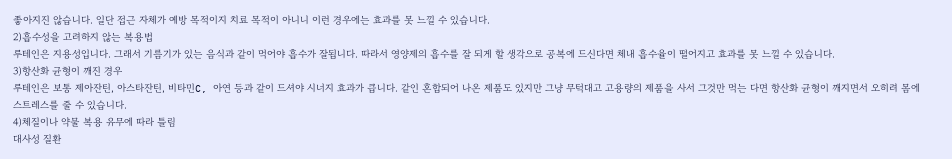좋아지진 않습니다. 일단 접근 자체가 예방 목적이지 치료 목적이 아니니 이런 경우에는 효과를 못 느낄 수 있습니다.
2)흡수성을 고려하지 않는 복용법
루테인은 지용성입니다. 그래서 기름기가 있는 음식과 같이 먹어야 흡수가 잘됩니다. 따라서 영양제의 흡수를 잘 되게 할 생각으로 공복에 드신다면 체내 흡수율이 떨어지고 효과를 못 느낄 수 있습니다.
3)항산화 균형이 깨진 경우
루테인은 보통 제아잔틴, 아스타잔틴, 비타민C, 아연 등과 같이 드셔야 시너지 효과가 큽니다. 같인 혼합되어 나온 제품도 있지만 그냥 무턱대고 고용량의 제품을 사서 그것만 먹는 다면 항산화 균형이 깨지면서 오히려 몸에 스트레스를 줄 수 있습니다.
4)체질이나 약물 복용 유무에 따라 틀림
대사성 질환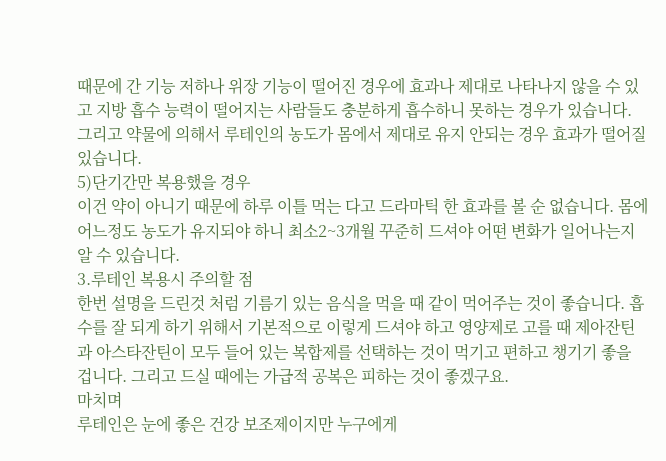때문에 간 기능 저하나 위장 기능이 떨어진 경우에 효과나 제대로 나타나지 않을 수 있고 지방 흡수 능력이 떨어지는 사람들도 충분하게 흡수하니 못하는 경우가 있습니다. 그리고 약물에 의해서 루테인의 농도가 몸에서 제대로 유지 안되는 경우 효과가 떨어질 있습니다.
5)단기간만 복용했을 경우
이건 약이 아니기 때문에 하루 이틀 먹는 다고 드라마틱 한 효과를 볼 순 없습니다. 몸에 어느정도 농도가 유지되야 하니 최소2~3개월 꾸준히 드셔야 어떤 변화가 일어나는지 알 수 있습니다.
3.루테인 복용시 주의할 점
한번 설명을 드린것 처럼 기름기 있는 음식을 먹을 때 같이 먹어주는 것이 좋습니다. 흡수를 잘 되게 하기 위해서 기본적으로 이렇게 드셔야 하고 영양제로 고를 때 제아잔틴과 아스타잔틴이 모두 들어 있는 복합제를 선택하는 것이 먹기고 편하고 챙기기 좋을 겁니다. 그리고 드실 때에는 가급적 공복은 피하는 것이 좋겠구요.
마치며
루테인은 눈에 좋은 건강 보조제이지만 누구에게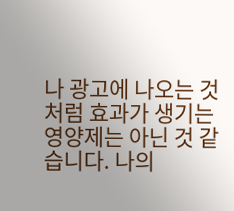나 광고에 나오는 것 처럼 효과가 생기는 영양제는 아닌 것 같습니다. 나의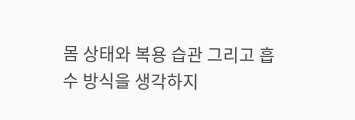몸 상태와 복용 습관 그리고 흡수 방식을 생각하지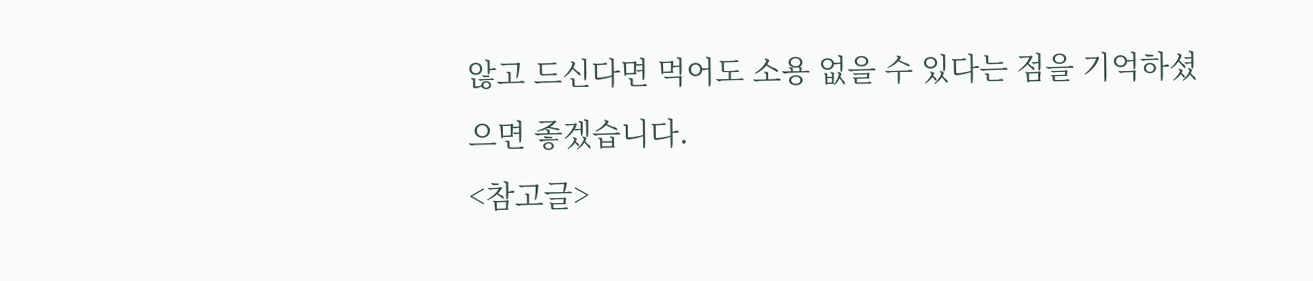않고 드신다면 먹어도 소용 없을 수 있다는 점을 기억하셨으면 좋겠습니다.
<참고글>